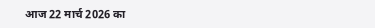आज 22 मार्च 2026 का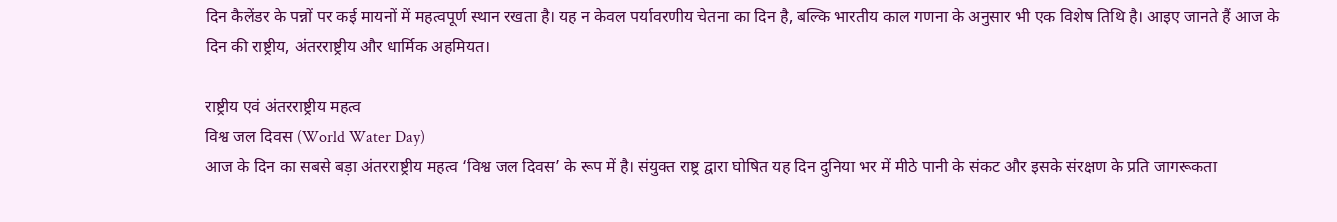दिन कैलेंडर के पन्नों पर कई मायनों में महत्वपूर्ण स्थान रखता है। यह न केवल पर्यावरणीय चेतना का दिन है, बल्कि भारतीय काल गणना के अनुसार भी एक विशेष तिथि है। आइए जानते हैं आज के दिन की राष्ट्रीय, अंतरराष्ट्रीय और धार्मिक अहमियत।

राष्ट्रीय एवं अंतरराष्ट्रीय महत्व
विश्व जल दिवस (World Water Day)
आज के दिन का सबसे बड़ा अंतरराष्ट्रीय महत्व ‘विश्व जल दिवस’ के रूप में है। संयुक्त राष्ट्र द्वारा घोषित यह दिन दुनिया भर में मीठे पानी के संकट और इसके संरक्षण के प्रति जागरूकता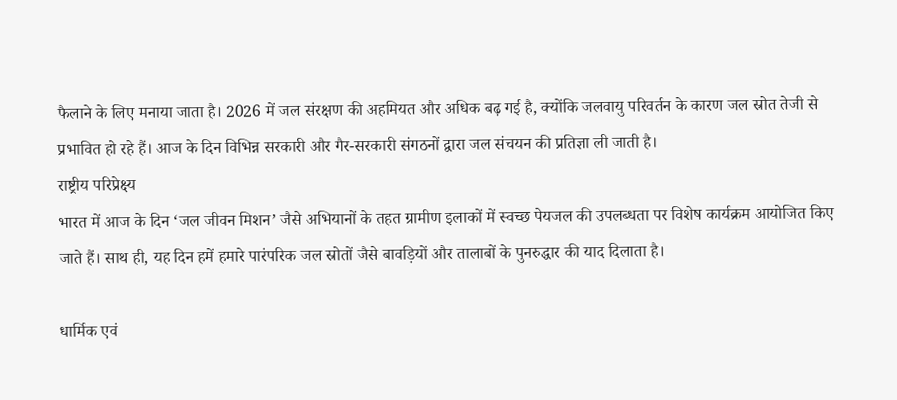फैलाने के लिए मनाया जाता है। 2026 में जल संरक्षण की अहमियत और अधिक बढ़ गई है, क्योंकि जलवायु परिवर्तन के कारण जल स्रोत तेजी से प्रभावित हो रहे हैं। आज के दिन विभिन्न सरकारी और गैर-सरकारी संगठनों द्वारा जल संचयन की प्रतिज्ञा ली जाती है।
राष्ट्रीय परिप्रेक्ष्य
भारत में आज के दिन ‘जल जीवन मिशन’ जैसे अभियानों के तहत ग्रामीण इलाकों में स्वच्छ पेयजल की उपलब्धता पर विशेष कार्यक्रम आयोजित किए जाते हैं। साथ ही, यह दिन हमें हमारे पारंपरिक जल स्रोतों जैसे बावड़ियों और तालाबों के पुनरुद्धार की याद दिलाता है।

धार्मिक एवं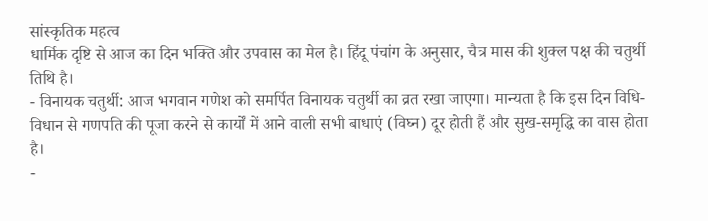सांस्कृतिक महत्व
धार्मिक दृष्टि से आज का दिन भक्ति और उपवास का मेल है। हिंदू पंचांग के अनुसार, चैत्र मास की शुक्ल पक्ष की चतुर्थी तिथि है।
- विनायक चतुर्थी: आज भगवान गणेश को समर्पित विनायक चतुर्थी का व्रत रखा जाएगा। मान्यता है कि इस दिन विधि-विधान से गणपति की पूजा करने से कार्यों में आने वाली सभी बाधाएं (विघ्न) दूर होती हैं और सुख-समृद्धि का वास होता है।
-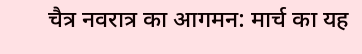चैत्र नवरात्र का आगमन: मार्च का यह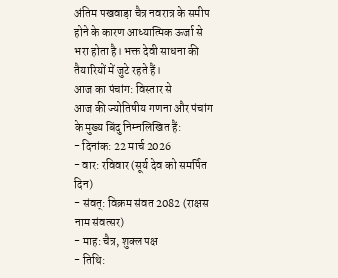अंतिम पखवाड़ा चैत्र नवरात्र के समीप होने के कारण आध्यात्मिक ऊर्जा से भरा होता है। भक्त देवी साधना की तैयारियों में जुटे रहते हैं।
आज का पंचांग: विस्तार से
आज की ज्योतिषीय गणना और पंचांग के मुख्य बिंदु निम्नलिखित हैं:
- दिनांक: 22 मार्च 2026
- वार: रविवार (सूर्य देव को समर्पित दिन)
- संवत्: विक्रम संवत 2082 (राक्षस नाम संवत्सर)
- माह: चैत्र, शुक्ल पक्ष
- तिथि: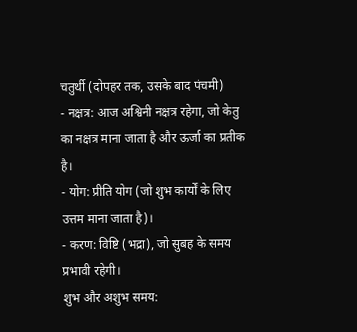चतुर्थी (दोपहर तक, उसके बाद पंचमी)
- नक्षत्र: आज अश्विनी नक्षत्र रहेगा, जो केतु का नक्षत्र माना जाता है और ऊर्जा का प्रतीक है।
- योग: प्रीति योग (जो शुभ कार्यों के लिए उत्तम माना जाता है)।
- करण: विष्टि (भद्रा), जो सुबह के समय प्रभावी रहेगी।
शुभ और अशुभ समय: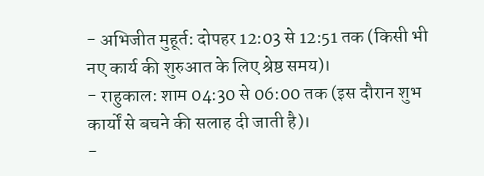- अभिजीत मुहूर्त: दोपहर 12:03 से 12:51 तक (किसी भी नए कार्य की शुरुआत के लिए श्रेष्ठ समय)।
- राहुकाल: शाम 04:30 से 06:00 तक (इस दौरान शुभ कार्यों से बचने की सलाह दी जाती है)।
-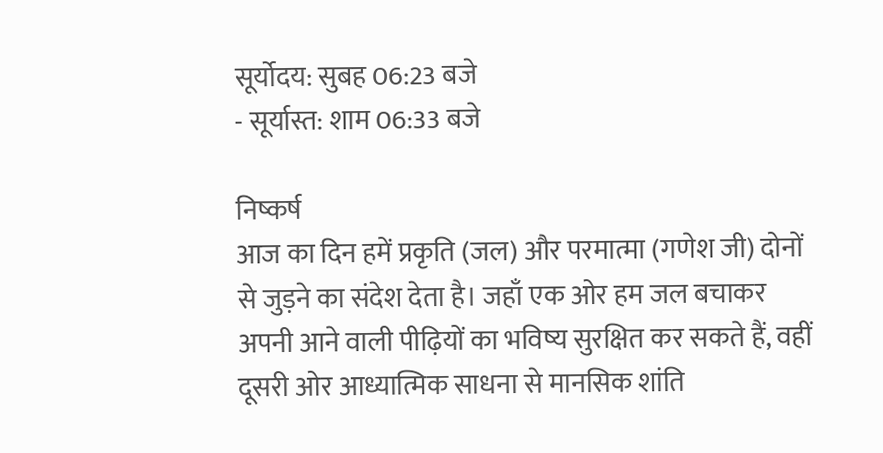सूर्योदय: सुबह 06:23 बजे
- सूर्यास्त: शाम 06:33 बजे

निष्कर्ष
आज का दिन हमें प्रकृति (जल) और परमात्मा (गणेश जी) दोनों से जुड़ने का संदेश देता है। जहाँ एक ओर हम जल बचाकर अपनी आने वाली पीढ़ियों का भविष्य सुरक्षित कर सकते हैं, वहीं दूसरी ओर आध्यात्मिक साधना से मानसिक शांति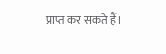प्राप्त कर सकते हैं।